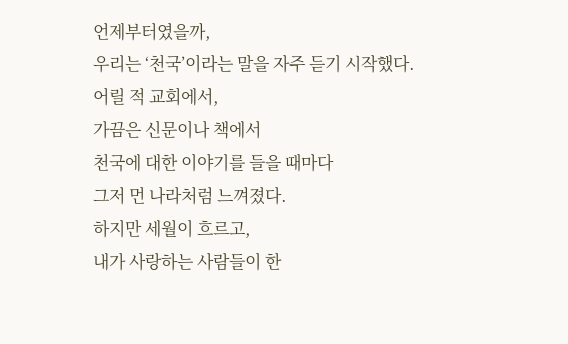언제부터였을까,
우리는 ‘천국’이라는 말을 자주 듣기 시작했다.
어릴 적 교회에서,
가끔은 신문이나 책에서
천국에 대한 이야기를 들을 때마다
그저 먼 나라처럼 느껴졌다.
하지만 세월이 흐르고,
내가 사랑하는 사람들이 한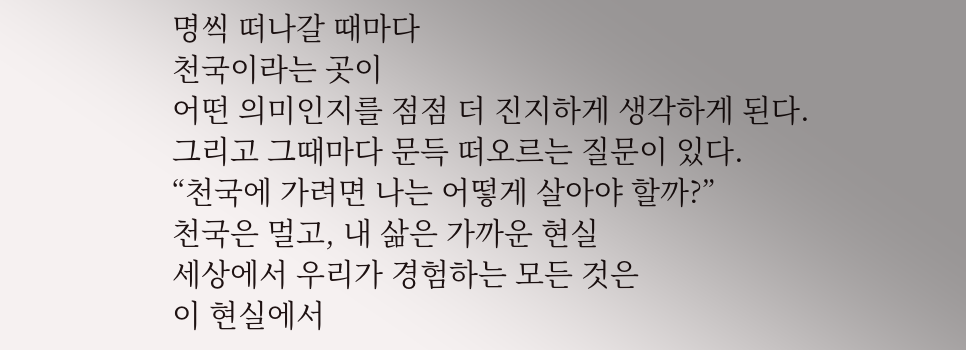명씩 떠나갈 때마다
천국이라는 곳이
어떤 의미인지를 점점 더 진지하게 생각하게 된다.
그리고 그때마다 문득 떠오르는 질문이 있다.
“천국에 가려면 나는 어떻게 살아야 할까?”
천국은 멀고, 내 삶은 가까운 현실
세상에서 우리가 경험하는 모든 것은
이 현실에서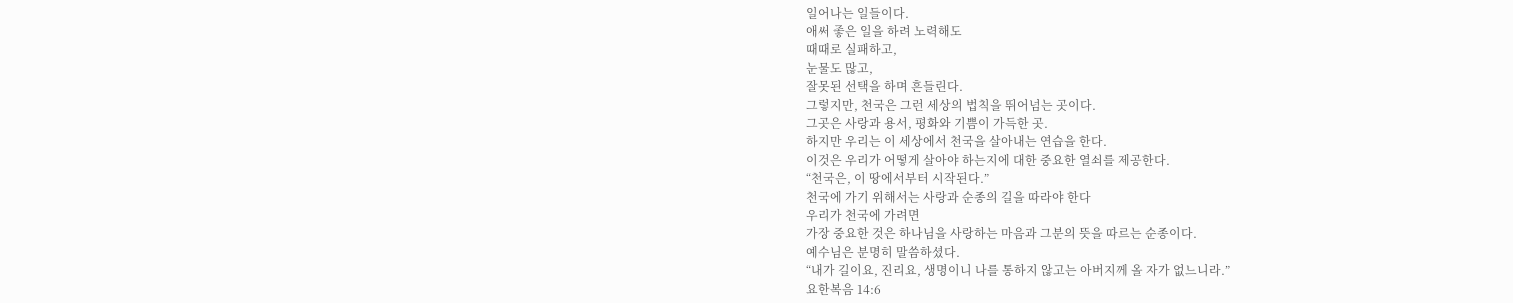일어나는 일들이다.
애써 좋은 일을 하려 노력해도
때때로 실패하고,
눈물도 많고,
잘못된 선택을 하며 흔들린다.
그렇지만, 천국은 그런 세상의 법칙을 뛰어넘는 곳이다.
그곳은 사랑과 용서, 평화와 기쁨이 가득한 곳.
하지만 우리는 이 세상에서 천국을 살아내는 연습을 한다.
이것은 우리가 어떻게 살아야 하는지에 대한 중요한 열쇠를 제공한다.
“천국은, 이 땅에서부터 시작된다.”
천국에 가기 위해서는 사랑과 순종의 길을 따라야 한다
우리가 천국에 가려면
가장 중요한 것은 하나님을 사랑하는 마음과 그분의 뜻을 따르는 순종이다.
예수님은 분명히 말씀하셨다.
“내가 길이요, 진리요, 생명이니 나를 통하지 않고는 아버지께 올 자가 없느니라.”
요한복음 14:6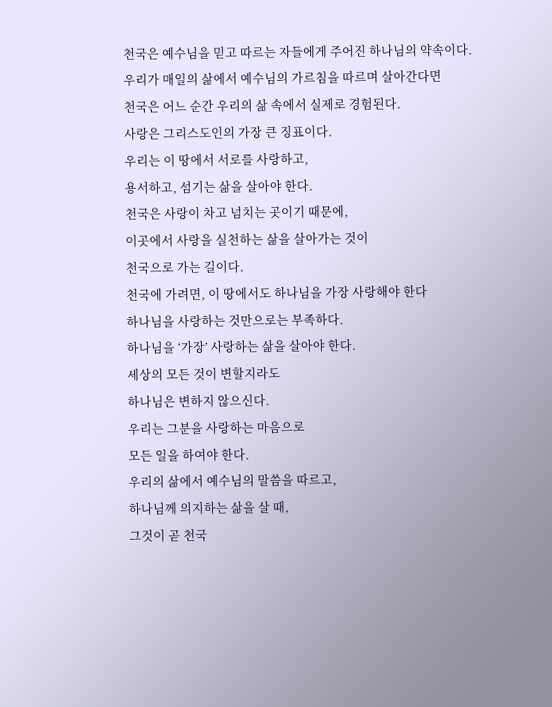천국은 예수님을 믿고 따르는 자들에게 주어진 하나님의 약속이다.
우리가 매일의 삶에서 예수님의 가르침을 따르며 살아간다면
천국은 어느 순간 우리의 삶 속에서 실제로 경험된다.
사랑은 그리스도인의 가장 큰 징표이다.
우리는 이 땅에서 서로를 사랑하고,
용서하고, 섬기는 삶을 살아야 한다.
천국은 사랑이 차고 넘치는 곳이기 때문에,
이곳에서 사랑을 실천하는 삶을 살아가는 것이
천국으로 가는 길이다.
천국에 가려면, 이 땅에서도 하나님을 가장 사랑해야 한다
하나님을 사랑하는 것만으로는 부족하다.
하나님을 ‘가장’ 사랑하는 삶을 살아야 한다.
세상의 모든 것이 변할지라도
하나님은 변하지 않으신다.
우리는 그분을 사랑하는 마음으로
모든 일을 하여야 한다.
우리의 삶에서 예수님의 말씀을 따르고,
하나님께 의지하는 삶을 살 때,
그것이 곧 천국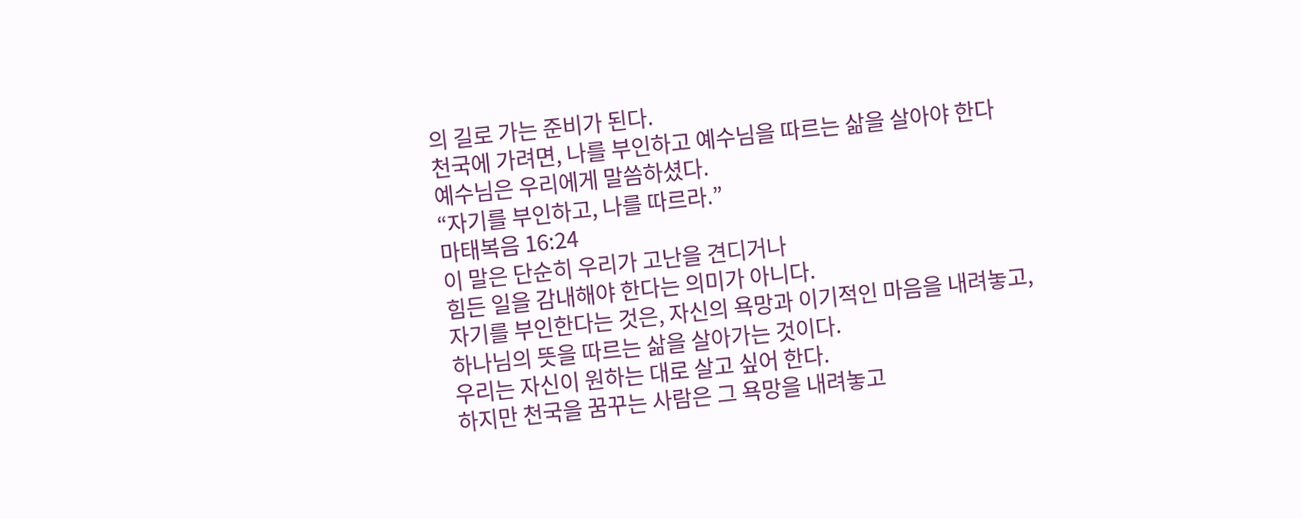의 길로 가는 준비가 된다.
천국에 가려면, 나를 부인하고 예수님을 따르는 삶을 살아야 한다
예수님은 우리에게 말씀하셨다.
“자기를 부인하고, 나를 따르라.”
마태복음 16:24
이 말은 단순히 우리가 고난을 견디거나
힘든 일을 감내해야 한다는 의미가 아니다.
자기를 부인한다는 것은, 자신의 욕망과 이기적인 마음을 내려놓고,
하나님의 뜻을 따르는 삶을 살아가는 것이다.
우리는 자신이 원하는 대로 살고 싶어 한다.
하지만 천국을 꿈꾸는 사람은 그 욕망을 내려놓고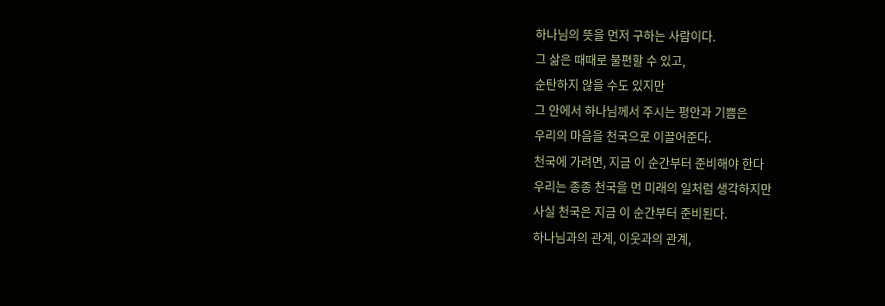하나님의 뜻을 먼저 구하는 사람이다.
그 삶은 때때로 불편할 수 있고,
순탄하지 않을 수도 있지만
그 안에서 하나님께서 주시는 평안과 기쁨은
우리의 마음을 천국으로 이끌어준다.
천국에 가려면, 지금 이 순간부터 준비해야 한다
우리는 종종 천국을 먼 미래의 일처럼 생각하지만
사실 천국은 지금 이 순간부터 준비된다.
하나님과의 관계, 이웃과의 관계,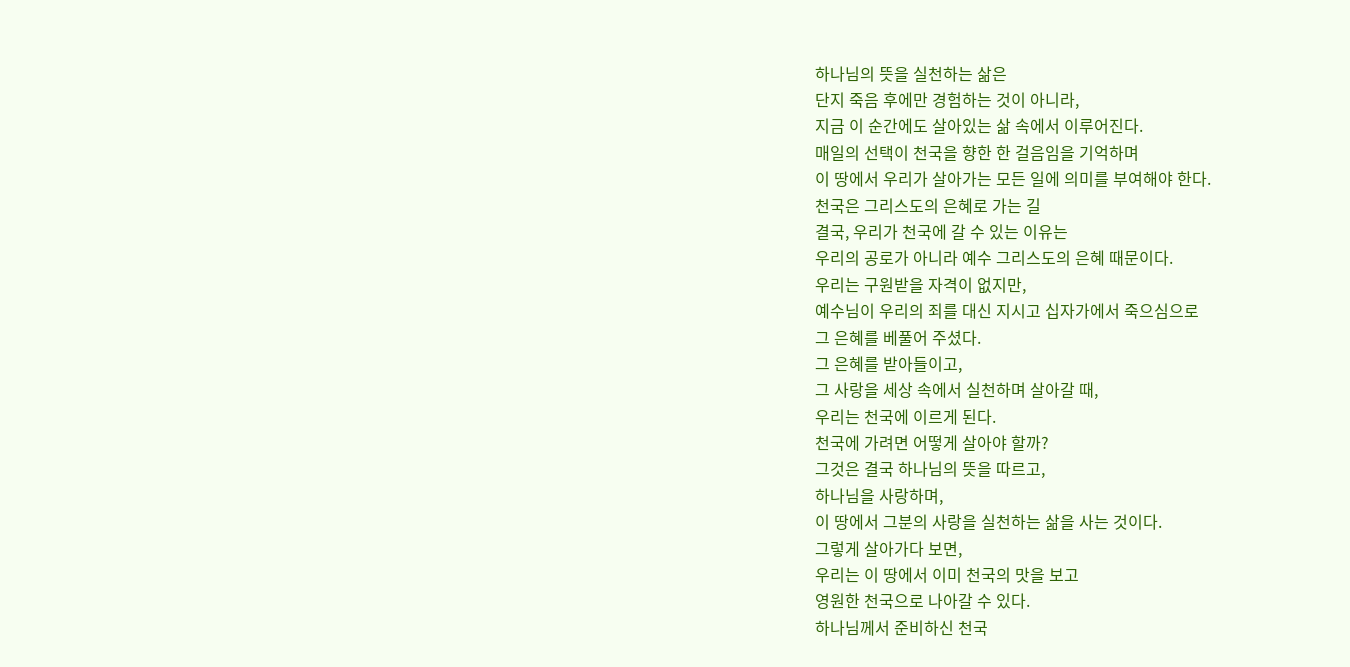하나님의 뜻을 실천하는 삶은
단지 죽음 후에만 경험하는 것이 아니라,
지금 이 순간에도 살아있는 삶 속에서 이루어진다.
매일의 선택이 천국을 향한 한 걸음임을 기억하며
이 땅에서 우리가 살아가는 모든 일에 의미를 부여해야 한다.
천국은 그리스도의 은혜로 가는 길
결국, 우리가 천국에 갈 수 있는 이유는
우리의 공로가 아니라 예수 그리스도의 은혜 때문이다.
우리는 구원받을 자격이 없지만,
예수님이 우리의 죄를 대신 지시고 십자가에서 죽으심으로
그 은혜를 베풀어 주셨다.
그 은혜를 받아들이고,
그 사랑을 세상 속에서 실천하며 살아갈 때,
우리는 천국에 이르게 된다.
천국에 가려면 어떻게 살아야 할까?
그것은 결국 하나님의 뜻을 따르고,
하나님을 사랑하며,
이 땅에서 그분의 사랑을 실천하는 삶을 사는 것이다.
그렇게 살아가다 보면,
우리는 이 땅에서 이미 천국의 맛을 보고
영원한 천국으로 나아갈 수 있다.
하나님께서 준비하신 천국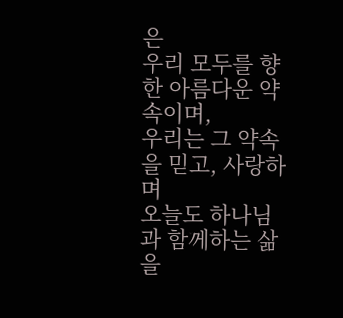은
우리 모두를 향한 아름다운 약속이며,
우리는 그 약속을 믿고, 사랑하며
오늘도 하나님과 함께하는 삶을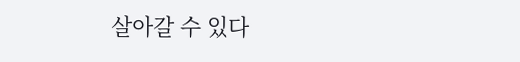살아갈 수 있다